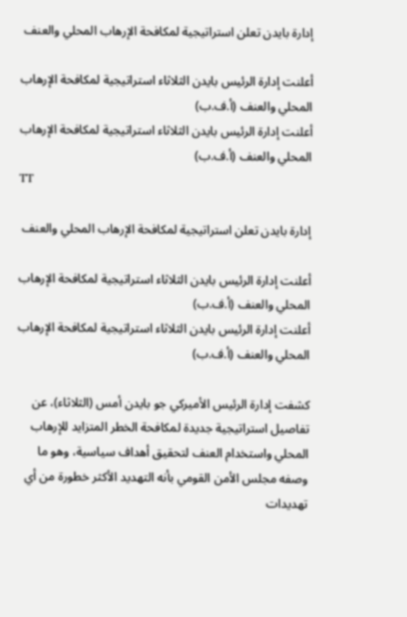إدارة بايدن تعلن استراتيجية لمكافحة الإرهاب المحلي والعنف

أعلنت إدارة الرئيس بايدن الثلاثاء استراتيجية لمكافحة الإرهاب المحلي والعنف (أ.ف.ب)
أعلنت إدارة الرئيس بايدن الثلاثاء استراتيجية لمكافحة الإرهاب المحلي والعنف (أ.ف.ب)
TT

إدارة بايدن تعلن استراتيجية لمكافحة الإرهاب المحلي والعنف

أعلنت إدارة الرئيس بايدن الثلاثاء استراتيجية لمكافحة الإرهاب المحلي والعنف (أ.ف.ب)
أعلنت إدارة الرئيس بايدن الثلاثاء استراتيجية لمكافحة الإرهاب المحلي والعنف (أ.ف.ب)

كشفت إدارة الرئيس الأميركي جو بايدن أمس (الثلاثاء)، عن تفاصيل استراتيجية جديدة لمكافحة الخطر المتزايد للإرهاب المحلي واستخدام العنف لتحقيق أهداف سياسية، وهو ما وصفه مجلس الأمن القومي بأنه التهديد الأكثر خطورة من أي تهديدات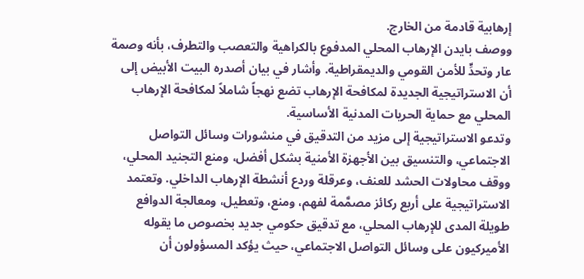إرهابية قادمة من الخارج.
ووصف بايدن الإرهاب المحلي المدفوع بالكراهية والتعصب والتطرف، بأنه وصمة عار وتحدٍّ للأمن القومي والديمقراطية. وأشار في بيان أصدره البيت الأبيض إلى أن الاستراتيجية الجديدة لمكافحة الإرهاب تضع نهجاً شاملاً لمكافحة الإرهاب المحلي مع حماية الحريات المدنية الأساسية.
وتدعو الاستراتيجية إلى مزيد من التدقيق في منشورات وسائل التواصل الاجتماعي، والتنسيق بين الأجهزة الأمنية بشكل أفضل، ومنع التجنيد المحلي، ووقف محاولات الحشد للعنف، وعرقلة وردع أنشطة الإرهاب الداخلي. وتعتمد الاستراتيجية على أربع ركائز مصمَّمة لفهم، ومنع، وتعطيل، ومعالجة الدوافع طويلة المدى للإرهاب المحلي، مع تدقيق حكومي جديد بخصوص ما يقوله الأميركيون على وسائل التواصل الاجتماعي، حيث يؤكد المسؤولون أن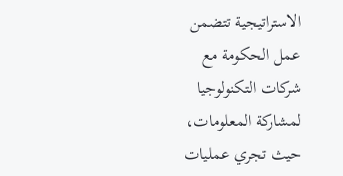الاستراتيجية تتضمن عمل الحكومة مع شركات التكنولوجيا لمشاركة المعلومات، حيث تجري عمليات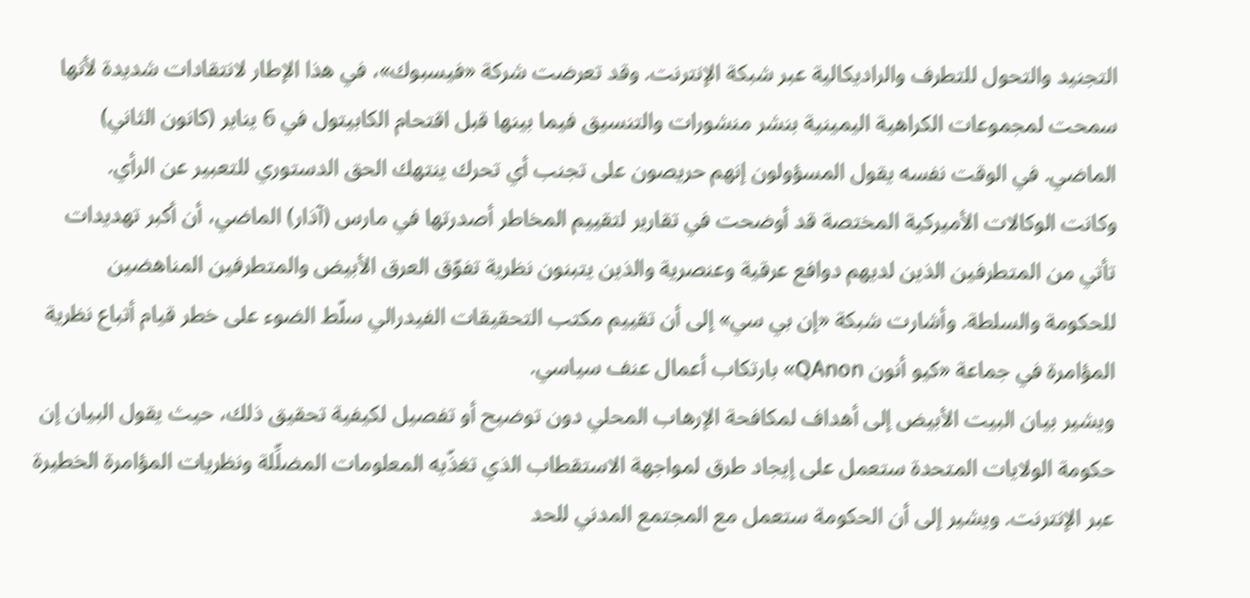التجنيد والتحول للتطرف والراديكالية عبر شبكة الإنترنت. وقد تعرضت شركة «فيسبوك»، في هذا الإطار لانتقادات شديدة لأنها سمحت لمجموعات الكراهية اليمينية بنشر منشورات والتنسيق فيما بينها قبل اقتحام الكابيتول في 6 يناير (كانون الثاني) الماضي. في الوقت نفسه يقول المسؤولون إنهم حريصون على تجنب أي تحرك ينتهك الحق الدستوري للتعبير عن الرأي.
وكانت الوكالات الأميركية المختصة قد أوضحت في تقارير لتقييم المخاطر أصدرتها في مارس (آذار) الماضي، أن أكبر تهديدات تأتي من المتطرفين الذين لديهم دوافع عرقية وعنصرية والذين يتبنون نظرية تفوّق العرق الأبيض والمتطرفين المناهضين للحكومة والسلطة. وأشارت شبكة «إن بي سي» إلى أن تقييم مكتب التحقيقات الفيدرالي سلّط الضوء على خطر قيام أتباع نظرية المؤامرة في جماعة «كيو أنون QAnon» بارتكاب أعمال عنف سياسي.
ويشير بيان البيت الأبيض إلى أهداف لمكافحة الإرهاب المحلي دون توضيح أو تفصيل لكيفية تحقيق ذلك، حيث يقول البيان إن حكومة الولايات المتحدة ستعمل على إيجاد طرق لمواجهة الاستقطاب الذي تغذّيه المعلومات المضلِّلة ونظريات المؤامرة الخطيرة عبر الإنترنت. ويشير إلى أن الحكومة ستعمل مع المجتمع المدني للحد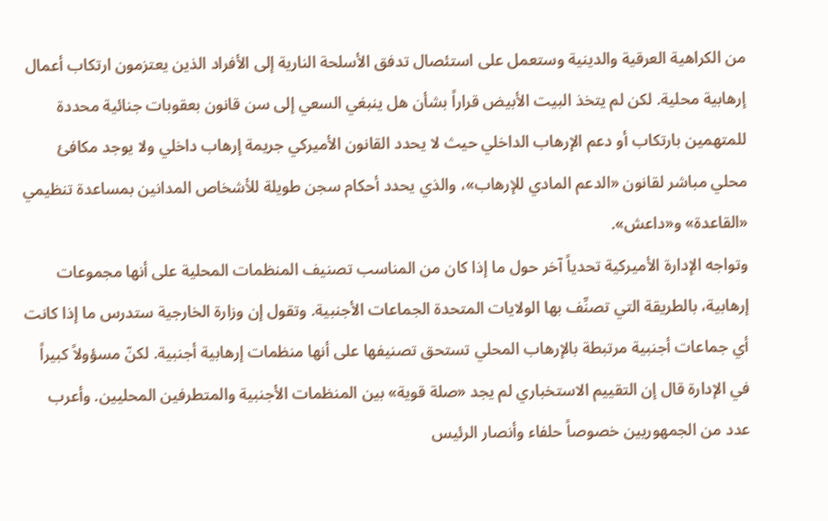من الكراهية العرقية والدينية وستعمل على استئصال تدفق الأسلحة النارية إلى الأفراد الذين يعتزمون ارتكاب أعمال إرهابية محلية. لكن لم يتخذ البيت الأبيض قراراً بشأن هل ينبغي السعي إلى سن قانون بعقوبات جنائية محددة للمتهمين بارتكاب أو دعم الإرهاب الداخلي حيث لا يحدد القانون الأميركي جريمة إرهاب داخلي ولا يوجد مكافئ محلي مباشر لقانون «الدعم المادي للإرهاب»، والذي يحدد أحكام سجن طويلة للأشخاص المدانين بمساعدة تنظيمي «القاعدة» و«داعش».
وتواجه الإدارة الأميركية تحدياً آخر حول ما إذا كان من المناسب تصنيف المنظمات المحلية على أنها مجموعات إرهابية، بالطريقة التي تصنِّف بها الولايات المتحدة الجماعات الأجنبية. وتقول إن وزارة الخارجية ستدرس ما إذا كانت أي جماعات أجنبية مرتبطة بالإرهاب المحلي تستحق تصنيفها على أنها منظمات إرهابية أجنبية. لكنّ مسؤولاً كبيراً في الإدارة قال إن التقييم الاستخباري لم يجد «صلة قوية» بين المنظمات الأجنبية والمتطرفين المحليين. وأعرب عدد من الجمهوريين خصوصاً حلفاء وأنصار الرئيس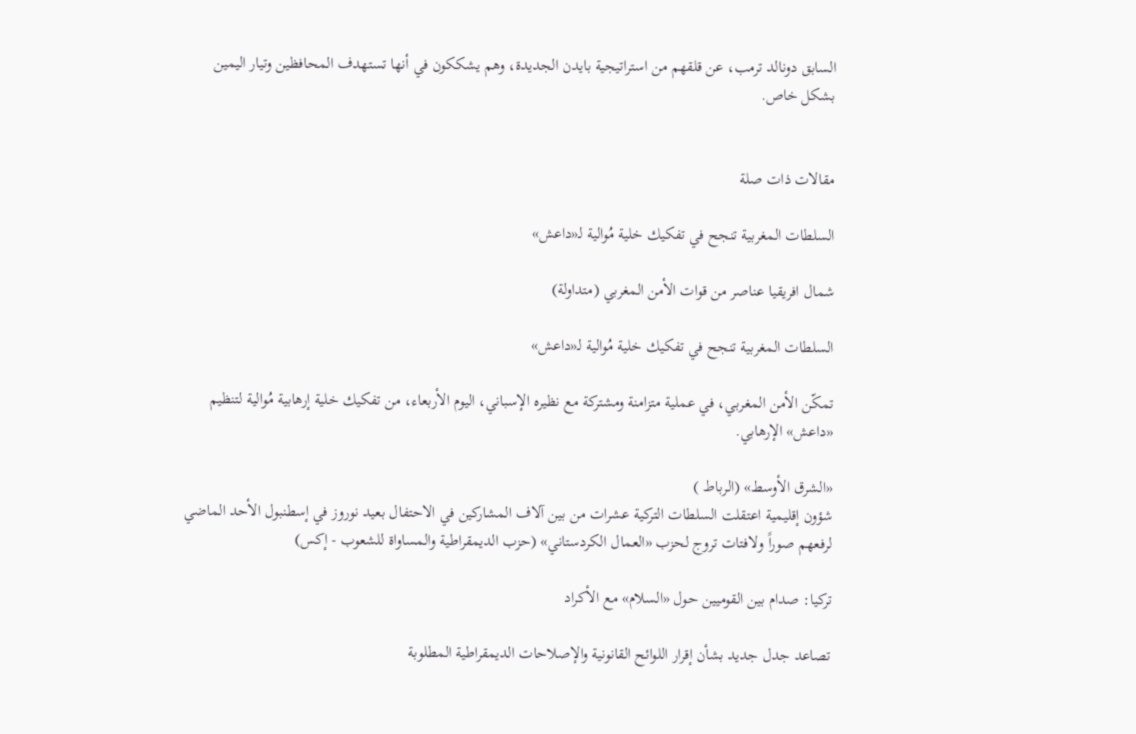السابق دونالد ترمب، عن قلقهم من استراتيجية بايدن الجديدة، وهم يشككون في أنها تستهدف المحافظين وتيار اليمين بشكل خاص.


مقالات ذات صلة

السلطات المغربية تنجح في تفكيك خلية مُوالية لـ«داعش»

شمال افريقيا عناصر من قوات الأمن المغربي (متداولة)

السلطات المغربية تنجح في تفكيك خلية مُوالية لـ«داعش»

تمكّن الأمن المغربي، في عملية متزامنة ومشتركة مع نظيره الإسباني، اليوم الأربعاء، من تفكيك خلية إرهابية مُوالية لتنظيم «داعش» الإرهابي.

«الشرق الأوسط» (الرباط )
شؤون إقليمية اعتقلت السلطات التركية عشرات من بين آلاف المشاركين في الاحتفال بعيد نوروز في إسطنبول الأحد الماضي لرفعهم صوراً ولافتات تروج لحزب «العمال الكردستاني» (حزب الديمقراطية والمساواة للشعوب - إكس)

تركيا: صدام بين القوميين حول «السلام» مع الأكراد

تصاعد جدل جديد بشأن إقرار اللوائح القانونية والإصلاحات الديمقراطية المطلوبة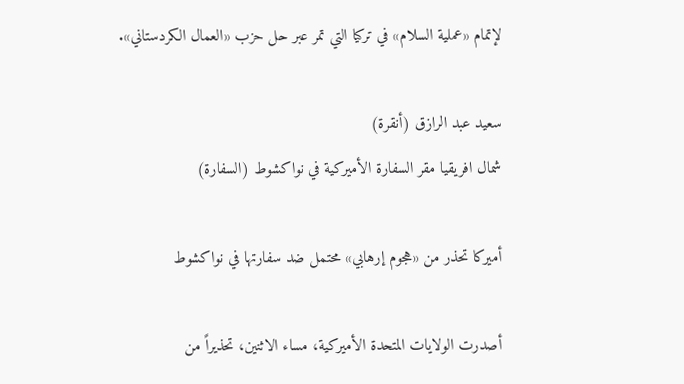لإتمام «عملية السلام» في تركيا التي تمر عبر حل حزب «العمال الكردستاني».

سعيد عبد الرازق (أنقرة)
شمال افريقيا مقر السفارة الأميركية في نواكشوط (السفارة)

أميركا تحذر من «هجوم إرهابي» محتمل ضد سفارتها في نواكشوط

أصدرت الولايات المتحدة الأميركية، مساء الاثنين، تحذيراً من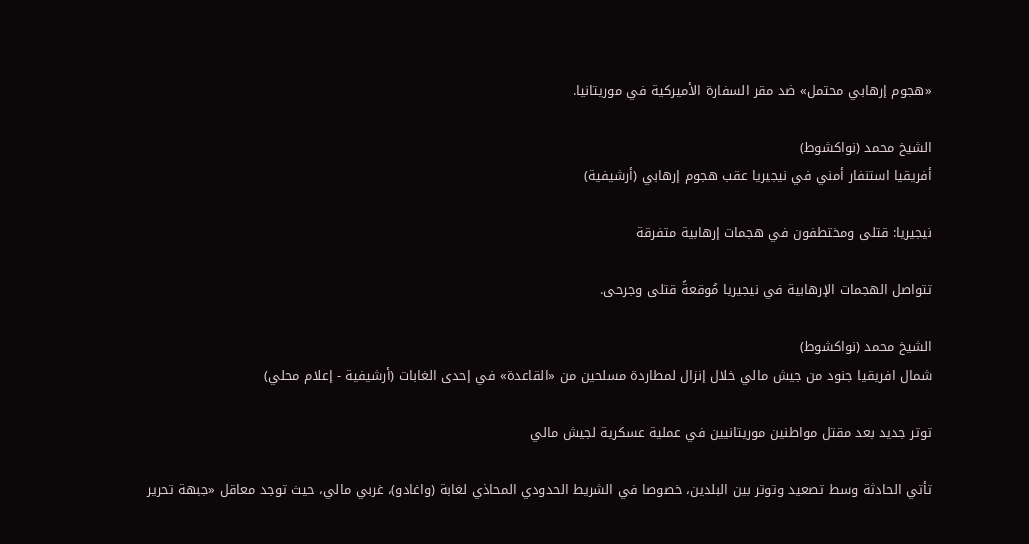«هجوم إرهابي محتمل» ضد مقر السفارة الأميركية في موريتانيا.

الشيخ محمد (نواكشوط)
أفريقيا استنفار أمني في نيجيريا عقب هجوم إرهابي (أرشيفية)

نيجيريا: قتلى ومختطفون في هجمات إرهابية متفرقة

تتواصل الهجمات الإرهابية في نيجيريا مُوقعةً قتلى وجرحى.

الشيخ محمد (نواكشوط)
شمال افريقيا جنود من جيش مالي خلال إنزال لمطاردة مسلحين من «القاعدة» في إحدى الغابات (أرشيفية - إعلام محلي)

توتر جديد بعد مقتل مواطنين موريتانيين في عملية عسكرية لجيش مالي

تأتي الحادثة وسط تصعيد وتوتر بين البلدين، خصوصا في الشريط الحدودي المحاذي لغابة (واغادو)، غربي مالي، حيث توجد معاقل «جبهة تحرير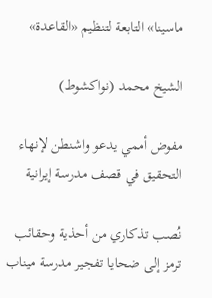ماسينا» التابعة لتنظيم «القاعدة»

الشيخ محمد (نواكشوط)

مفوض أممي يدعو واشنطن لإنهاء التحقيق في قصف مدرسة إيرانية

نُصب تذكاري من أحذية وحقائب ترمز إلى ضحايا تفجير مدرسة ميناب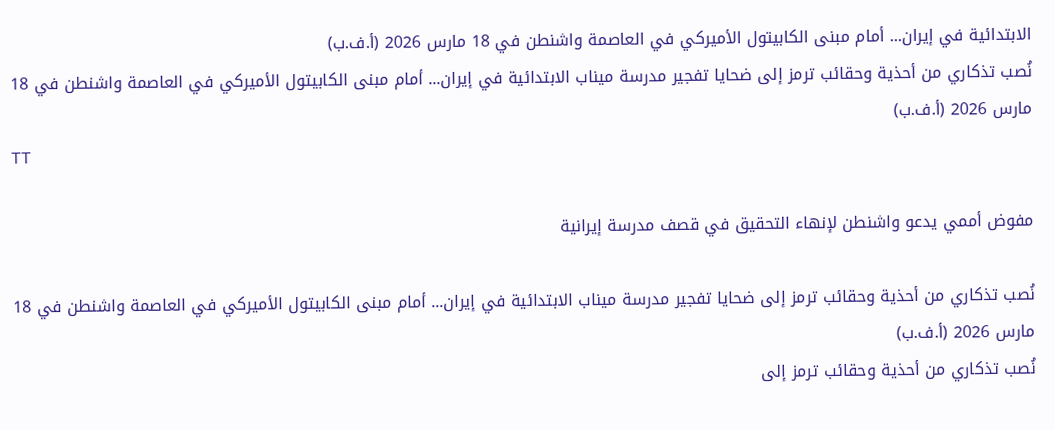الابتدائية في إيران... أمام مبنى الكابيتول الأميركي في العاصمة واشنطن في 18 مارس 2026 (أ.ف.ب)
نُصب تذكاري من أحذية وحقائب ترمز إلى ضحايا تفجير مدرسة ميناب الابتدائية في إيران... أمام مبنى الكابيتول الأميركي في العاصمة واشنطن في 18 مارس 2026 (أ.ف.ب)
TT

مفوض أممي يدعو واشنطن لإنهاء التحقيق في قصف مدرسة إيرانية

نُصب تذكاري من أحذية وحقائب ترمز إلى ضحايا تفجير مدرسة ميناب الابتدائية في إيران... أمام مبنى الكابيتول الأميركي في العاصمة واشنطن في 18 مارس 2026 (أ.ف.ب)
نُصب تذكاري من أحذية وحقائب ترمز إلى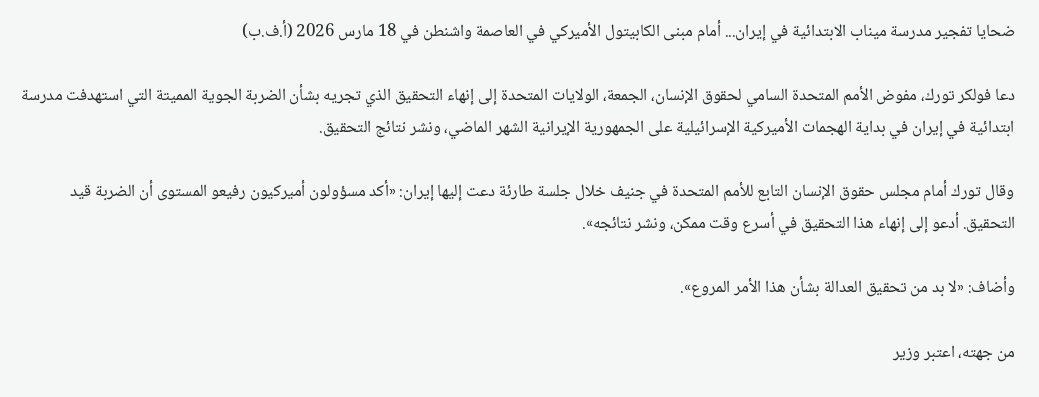ضحايا تفجير مدرسة ميناب الابتدائية في إيران... أمام مبنى الكابيتول الأميركي في العاصمة واشنطن في 18 مارس 2026 (أ.ف.ب)

دعا فولكر تورك، مفوض الأمم المتحدة السامي لحقوق الإنسان، الجمعة، الولايات المتحدة إلى إنهاء التحقيق الذي تجريه بشأن الضربة الجوية المميتة التي استهدفت مدرسة ابتدائية في إيران في بداية الهجمات الأميركية الإسرائيلية على الجمهورية الإيرانية الشهر الماضي، ونشر نتائج التحقيق.

وقال تورك أمام مجلس حقوق الإنسان التابع للأمم المتحدة في جنيف خلال جلسة طارئة دعت إليها إيران: «أكد مسؤولون أميركيون رفيعو المستوى أن الضربة قيد التحقيق. أدعو إلى إنهاء هذا التحقيق في أسرع وقت ممكن، ونشر نتائجه».

وأضاف: «لا بد من تحقيق العدالة بشأن هذا الأمر المروع».

من جهته، اعتبر وزير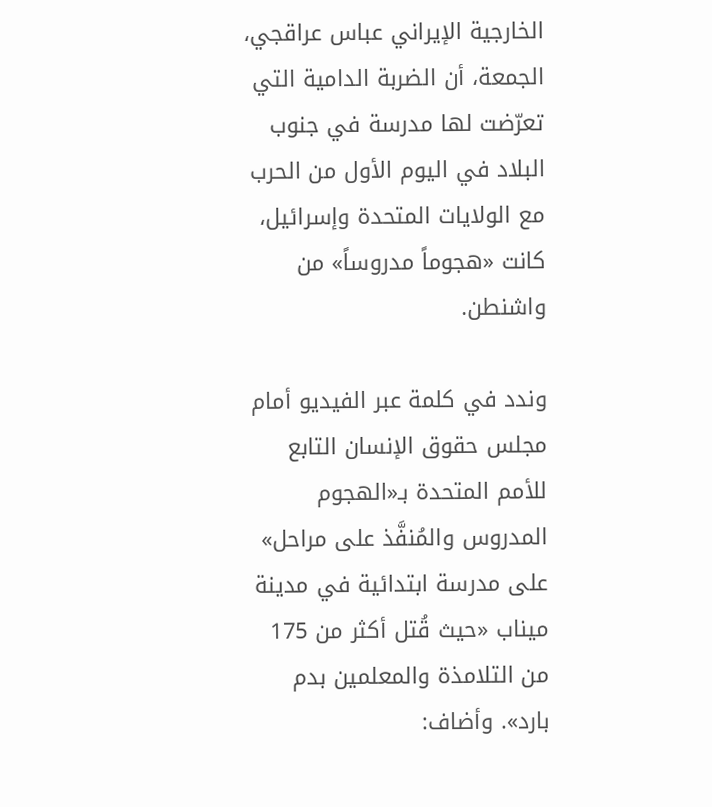الخارجية الإيراني عباس عراقجي، الجمعة، أن الضربة الدامية التي تعرّضت لها مدرسة في جنوب البلاد في اليوم الأول من الحرب مع الولايات المتحدة وإسرائيل، كانت «هجوماً مدروساً» من واشنطن.

وندد في كلمة عبر الفيديو أمام مجلس حقوق الإنسان التابع للأمم المتحدة بـ«الهجوم المدروس والمُنفَّذ على مراحل» على مدرسة ابتدائية في مدينة ميناب «حيث قُتل أكثر من 175 من التلامذة والمعلمين بدم بارد». وأضاف: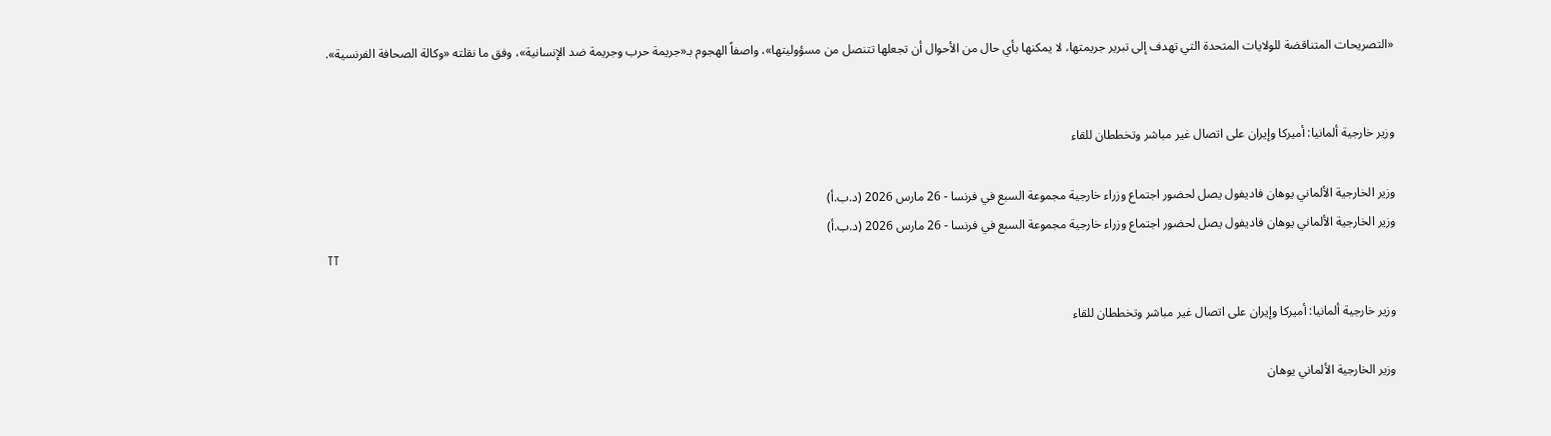«التصريحات المتناقضة للولايات المتحدة التي تهدف إلى تبرير جريمتها، لا يمكنها بأي حال من الأحوال أن تجعلها تتنصل من مسؤوليتها»، واصفاً الهجوم بـ«جريمة حرب وجريمة ضد الإنسانية»، وفق ما نقلته «وكالة الصحافة الفرنسية».


وزير خارجية ألمانيا: أميركا وإيران على اتصال غير مباشر وتخططان للقاء

وزير الخارجية الألماني يوهان فاديفول يصل لحضور اجتماع وزراء خارجية مجموعة السبع في فرنسا - 26 مارس 2026 (د.ب.أ)
وزير الخارجية الألماني يوهان فاديفول يصل لحضور اجتماع وزراء خارجية مجموعة السبع في فرنسا - 26 مارس 2026 (د.ب.أ)
TT

وزير خارجية ألمانيا: أميركا وإيران على اتصال غير مباشر وتخططان للقاء

وزير الخارجية الألماني يوهان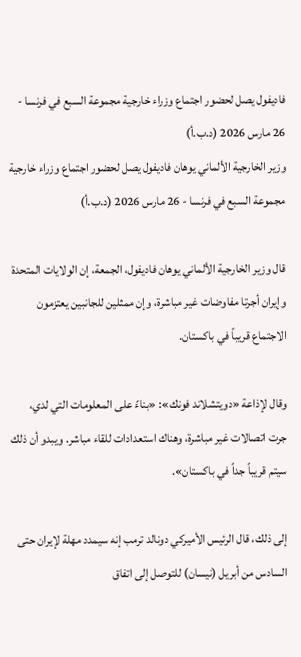فاديفول يصل لحضور اجتماع وزراء خارجية مجموعة السبع في فرنسا - 26 مارس 2026 (د.ب.أ)
وزير الخارجية الألماني يوهان فاديفول يصل لحضور اجتماع وزراء خارجية مجموعة السبع في فرنسا - 26 مارس 2026 (د.ب.أ)

قال وزير الخارجية الألماني يوهان فاديفول، الجمعة، إن الولايات المتحدة وإيران أجرتا مفاوضات غير مباشرة، وإن ممثلين للجانبين يعتزمون الاجتماع قريباً في باكستان.

وقال لإذاعة «دويتشلاند فونك»: «بناءً على المعلومات التي لدي، جرت اتصالات غير مباشرة، وهناك استعدادات للقاء مباشر. ويبدو أن ذلك سيتم قريباً جداً في باكستان».

إلى ذلك، قال الرئيس الأميركي دونالد ترمب إنه سيمدد مهلة لإيران حتى السادس من أبريل (نيسان) للتوصل إلى اتفاق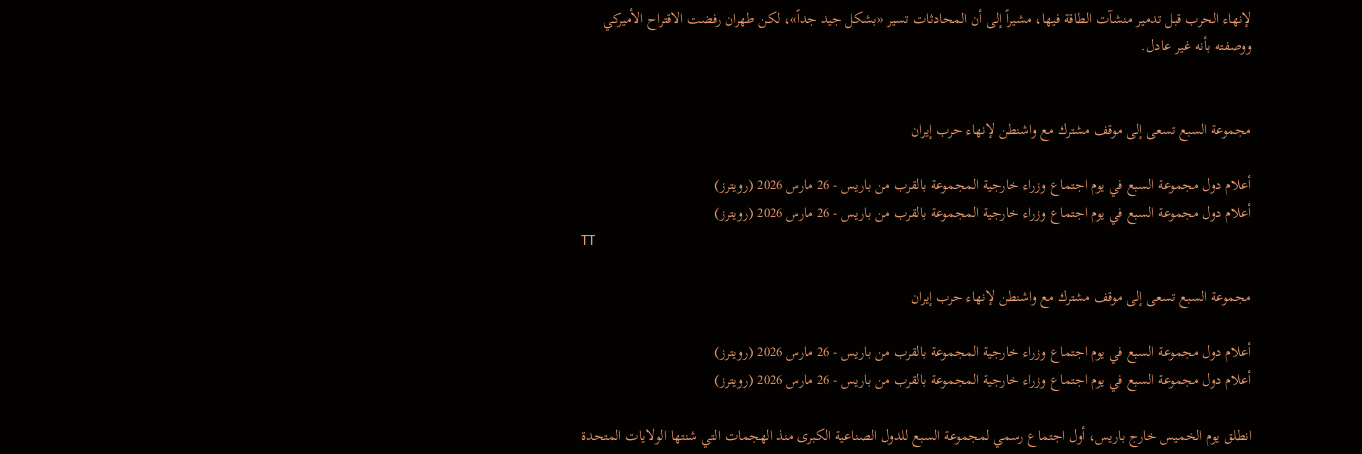لإنهاء الحرب قبل تدمير منشآت الطاقة فيها، مشيراً إلى أن المحادثات تسير «بشكل جيد جداً»، لكن طهران رفضت الاقتراح الأميركي ووصفته بأنه غير عادل.


مجموعة السبع تسعى إلى موقف مشترك مع واشنطن لإنهاء حرب إيران

أعلام دول مجموعة السبع في يوم اجتماع وزراء خارجية المجموعة بالقرب من باريس - 26 مارس 2026 (رويترز)
أعلام دول مجموعة السبع في يوم اجتماع وزراء خارجية المجموعة بالقرب من باريس - 26 مارس 2026 (رويترز)
TT

مجموعة السبع تسعى إلى موقف مشترك مع واشنطن لإنهاء حرب إيران

أعلام دول مجموعة السبع في يوم اجتماع وزراء خارجية المجموعة بالقرب من باريس - 26 مارس 2026 (رويترز)
أعلام دول مجموعة السبع في يوم اجتماع وزراء خارجية المجموعة بالقرب من باريس - 26 مارس 2026 (رويترز)

انطلق يوم الخميس خارج باريس، أول اجتماع رسمي لمجموعة السبع للدول الصناعية الكبرى منذ الهجمات التي شنتها الولايات المتحدة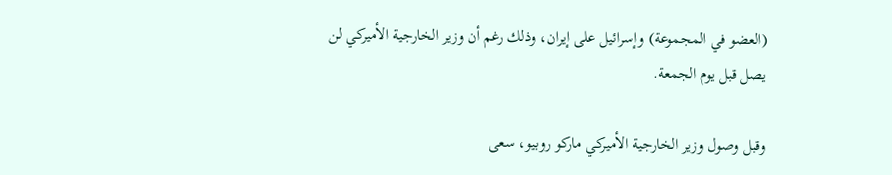(العضو في المجموعة) وإسرائيل على إيران، وذلك رغم أن وزير الخارجية الأميركي لن يصل قبل يوم الجمعة.

وقبل وصول وزير الخارجية الأميركي ماركو روبيو، سعى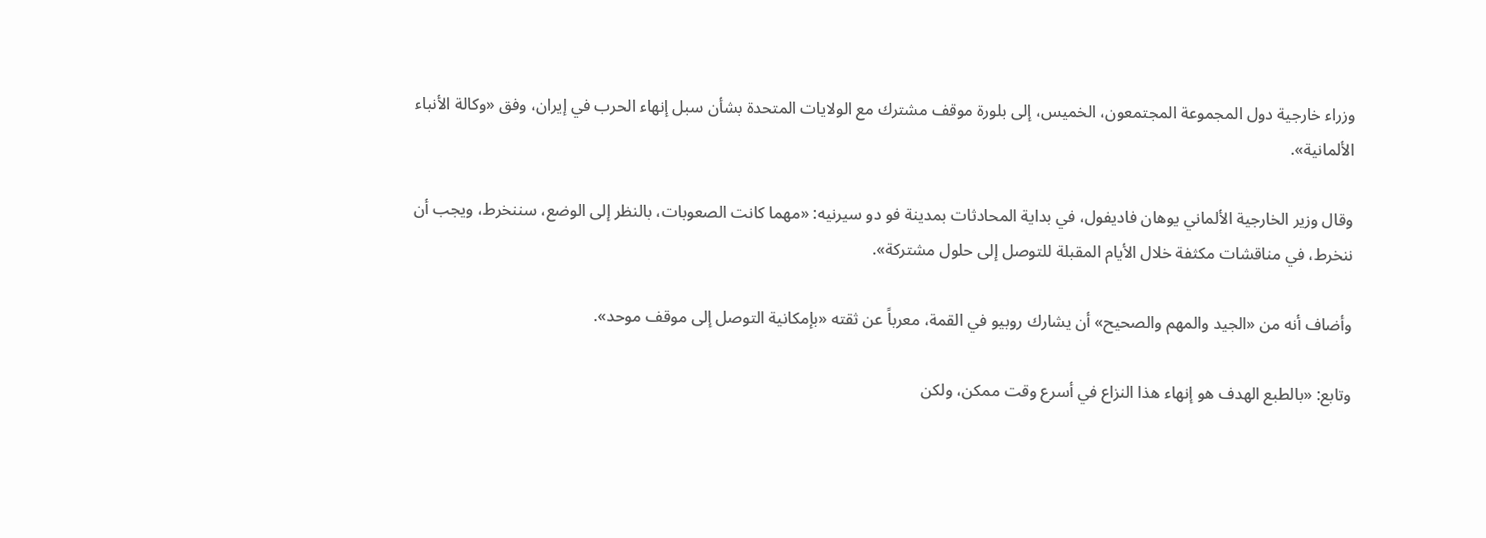وزراء خارجية دول المجموعة المجتمعون، الخميس، إلى بلورة موقف مشترك مع الولايات المتحدة بشأن سبل إنهاء الحرب في إيران، وفق «وكالة الأنباء الألمانية».

وقال وزير الخارجية الألماني يوهان فاديفول، في بداية المحادثات بمدينة فو دو سيرنيه: «مهما كانت الصعوبات، بالنظر إلى الوضع، سننخرط، ويجب أن ننخرط، في مناقشات مكثفة خلال الأيام المقبلة للتوصل إلى حلول مشتركة».

وأضاف أنه من «الجيد والمهم والصحيح» أن يشارك روبيو في القمة، معرباً عن ثقته «بإمكانية التوصل إلى موقف موحد».

وتابع: «بالطبع الهدف هو إنهاء هذا النزاع في أسرع وقت ممكن، ولكن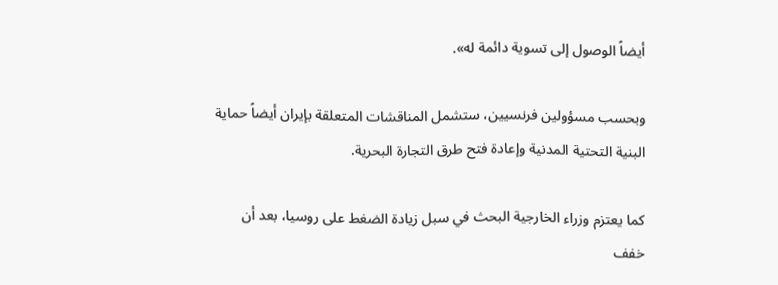أيضاً الوصول إلى تسوية دائمة له».

وبحسب مسؤولين فرنسيين، ستشمل المناقشات المتعلقة بإيران أيضاً حماية البنية التحتية المدنية وإعادة فتح طرق التجارة البحرية.

كما يعتزم وزراء الخارجية البحث في سبل زيادة الضغط على روسيا، بعد أن خفف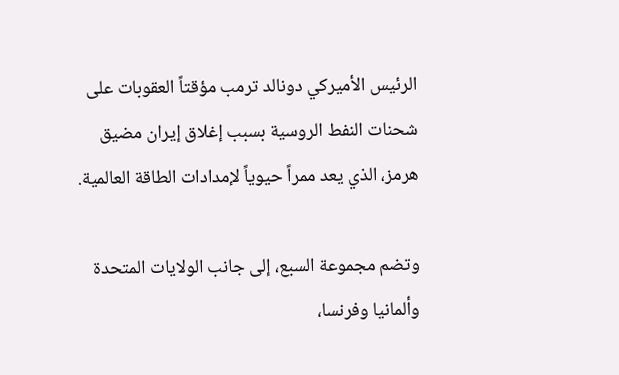الرئيس الأميركي دونالد ترمب مؤقتاً العقوبات على شحنات النفط الروسية بسبب إغلاق إيران مضيق هرمز، الذي يعد ممراً حيوياً لإمدادات الطاقة العالمية.

وتضم مجموعة السبع، إلى جانب الولايات المتحدة وألمانيا وفرنسا،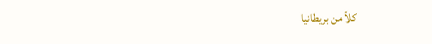كلاً من بريطانيا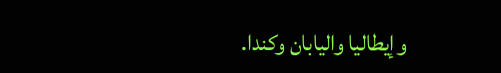وإيطاليا واليابان وكندا.